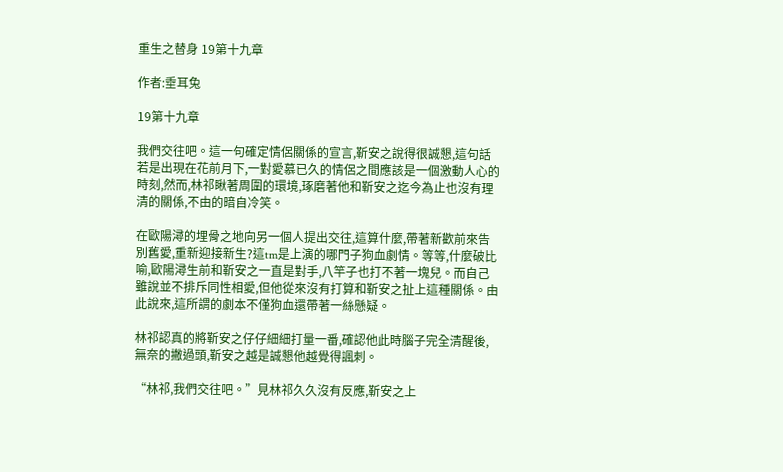重生之替身 19第十九章

作者:垂耳兔

19第十九章

我們交往吧。這一句確定情侶關係的宣言,靳安之說得很誠懇,這句話若是出現在花前月下,一對愛慕已久的情侶之間應該是一個激動人心的時刻,然而,林祁瞅著周圍的環境,琢磨著他和靳安之迄今為止也沒有理清的關係,不由的暗自冷笑。

在歐陽潯的埋骨之地向另一個人提出交往,這算什麼,帶著新歡前來告別舊愛,重新迎接新生?這tm是上演的哪門子狗血劇情。等等,什麼破比喻,歐陽潯生前和靳安之一直是對手,八竿子也打不著一塊兒。而自己雖說並不排斥同性相愛,但他從來沒有打算和靳安之扯上這種關係。由此說來,這所謂的劇本不僅狗血還帶著一絲懸疑。

林祁認真的將靳安之仔仔細細打量一番,確認他此時腦子完全清醒後,無奈的撇過頭,靳安之越是誠懇他越覺得諷刺。

“林祁,我們交往吧。”見林祁久久沒有反應,靳安之上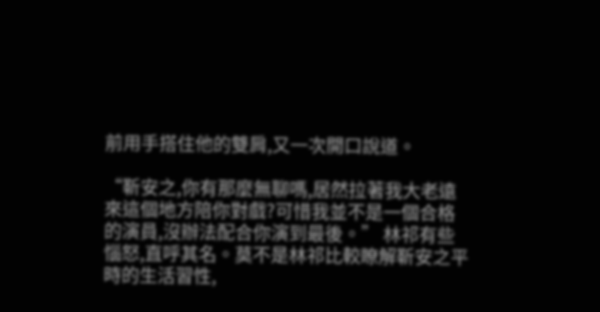前用手搭住他的雙肩,又一次開口說道。

“靳安之,你有那麼無聊嗎,居然拉著我大老遠來這個地方陪你對戲?可惜我並不是一個合格的演員,沒辦法配合你演到最後。” 林祁有些惱怒,直呼其名。莫不是林祁比較瞭解靳安之平時的生活習性,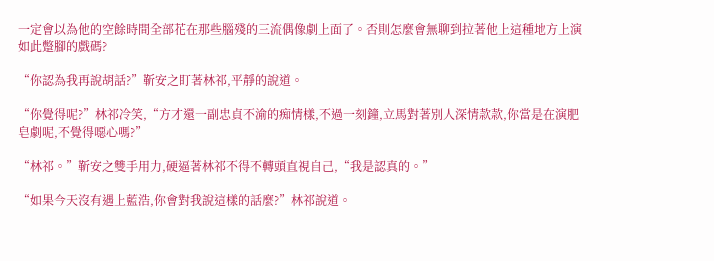一定會以為他的空餘時間全部花在那些腦殘的三流偶像劇上面了。否則怎麼會無聊到拉著他上這種地方上演如此蹩腳的戲碼?

“你認為我再說胡話?”靳安之盯著林祁,平靜的說道。

“你覺得呢?”林祁冷笑,“方才還一副忠貞不渝的痴情樣,不過一刻鐘,立馬對著別人深情款款,你當是在演肥皂劇呢,不覺得噁心嗎?”

“林祁。”靳安之雙手用力,硬逼著林祁不得不轉頭直視自己,“我是認真的。”

“如果今天沒有遇上藍浩,你會對我說這樣的話麼?”林祁說道。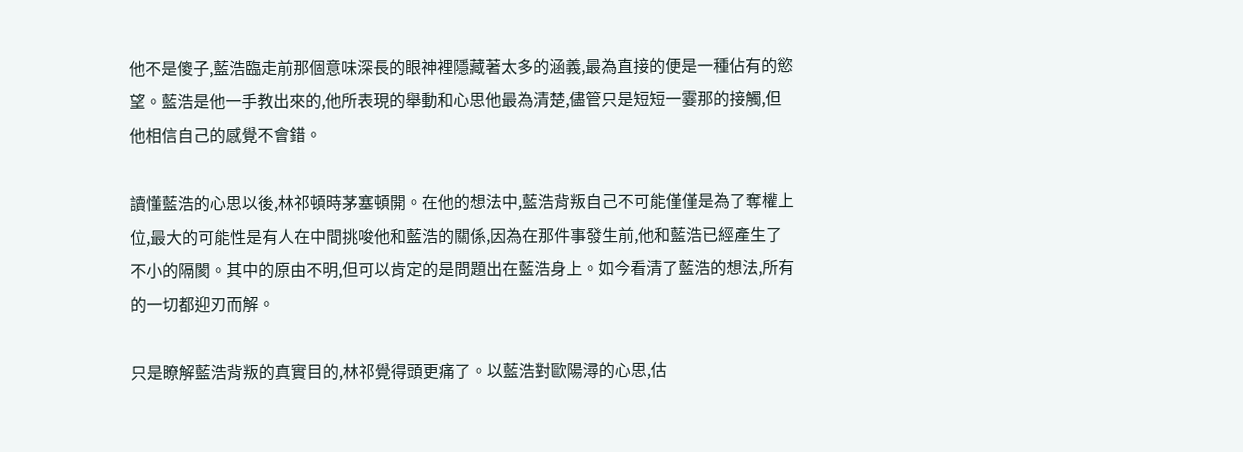他不是傻子,藍浩臨走前那個意味深長的眼神裡隱藏著太多的涵義,最為直接的便是一種佔有的慾望。藍浩是他一手教出來的,他所表現的舉動和心思他最為清楚,儘管只是短短一霎那的接觸,但他相信自己的感覺不會錯。

讀懂藍浩的心思以後,林祁頓時茅塞頓開。在他的想法中,藍浩背叛自己不可能僅僅是為了奪權上位,最大的可能性是有人在中間挑唆他和藍浩的關係,因為在那件事發生前,他和藍浩已經產生了不小的隔閡。其中的原由不明,但可以肯定的是問題出在藍浩身上。如今看清了藍浩的想法,所有的一切都迎刃而解。

只是瞭解藍浩背叛的真實目的,林祁覺得頭更痛了。以藍浩對歐陽潯的心思,估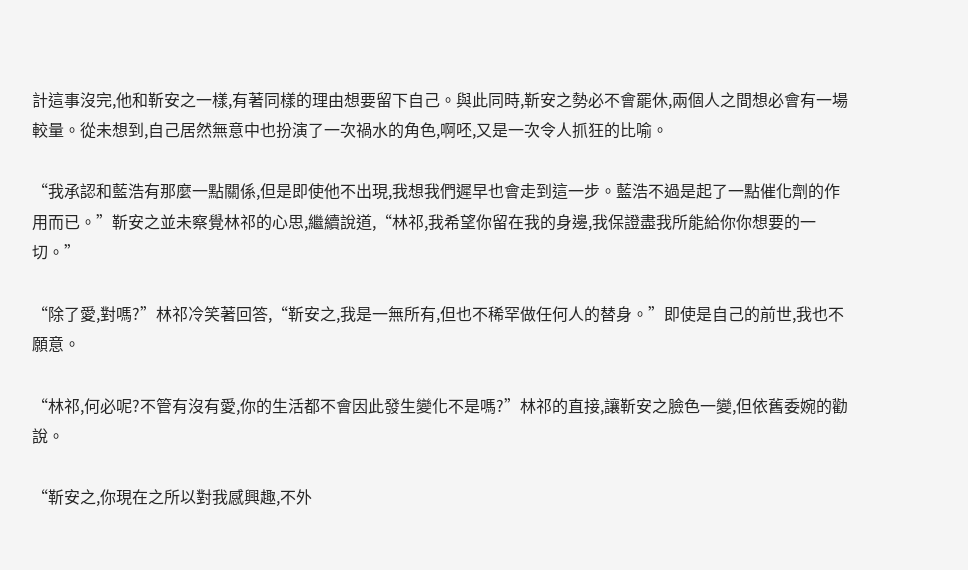計這事沒完,他和靳安之一樣,有著同樣的理由想要留下自己。與此同時,靳安之勢必不會罷休,兩個人之間想必會有一場較量。從未想到,自己居然無意中也扮演了一次禍水的角色,啊呸,又是一次令人抓狂的比喻。

“我承認和藍浩有那麼一點關係,但是即使他不出現,我想我們遲早也會走到這一步。藍浩不過是起了一點催化劑的作用而已。”靳安之並未察覺林祁的心思,繼續說道,“林祁,我希望你留在我的身邊,我保證盡我所能給你你想要的一切。”

“除了愛,對嗎?”林祁冷笑著回答,“靳安之,我是一無所有,但也不稀罕做任何人的替身。”即使是自己的前世,我也不願意。

“林祁,何必呢?不管有沒有愛,你的生活都不會因此發生變化不是嗎?”林祁的直接,讓靳安之臉色一變,但依舊委婉的勸說。

“靳安之,你現在之所以對我感興趣,不外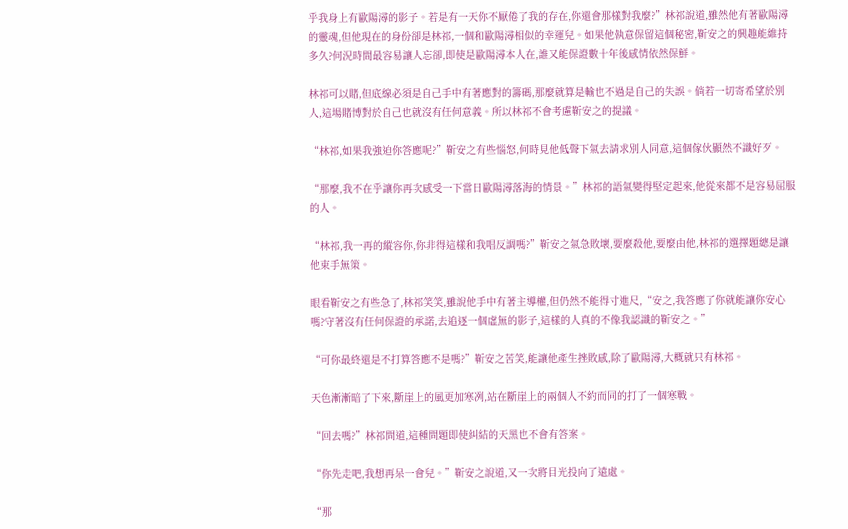乎我身上有歐陽潯的影子。若是有一天你不厭倦了我的存在,你還會那樣對我麼?”林祁說道,雖然他有著歐陽潯的靈魂,但他現在的身份卻是林祁,一個和歐陽潯相似的幸運兒。如果他執意保留這個秘密,靳安之的興趣能維持多久?何況時間最容易讓人忘卻,即使是歐陽潯本人在,誰又能保證數十年後感情依然保鮮。

林祁可以賭,但底線必須是自己手中有著應對的籌碼,那麼就算是輸也不過是自己的失誤。倘若一切寄希望於別人,這場賭博對於自己也就沒有任何意義。所以林祁不會考慮靳安之的提議。

“林祁,如果我強迫你答應呢?”靳安之有些惱怒,何時見他低聲下氣去請求別人同意,這個傢伙顯然不識好歹。

“那麼,我不在乎讓你再次感受一下當日歐陽潯落海的情景。”林祁的語氣變得堅定起來,他從來都不是容易屈服的人。

“林祁,我一再的縱容你,你非得這樣和我唱反調嗎?”靳安之氣急敗壞,要麼殺他,要麼由他,林祁的選擇題總是讓他束手無策。

眼看靳安之有些急了,林祁笑笑,雖說他手中有著主導權,但仍然不能得寸進尺,“安之,我答應了你就能讓你安心嗎?守著沒有任何保證的承諾,去追逐一個虛無的影子,這樣的人真的不像我認識的靳安之。”

“可你最終還是不打算答應不是嗎?”靳安之苦笑,能讓他產生挫敗感,除了歐陽潯,大概就只有林祁。

天色漸漸暗了下來,斷崖上的風更加寒冽,站在斷崖上的兩個人不約而同的打了一個寒戰。

“回去嗎?”林祁問道,這種問題即使糾結的天黑也不會有答案。

“你先走吧,我想再呆一會兒。”靳安之說道,又一次將目光投向了遠處。

“那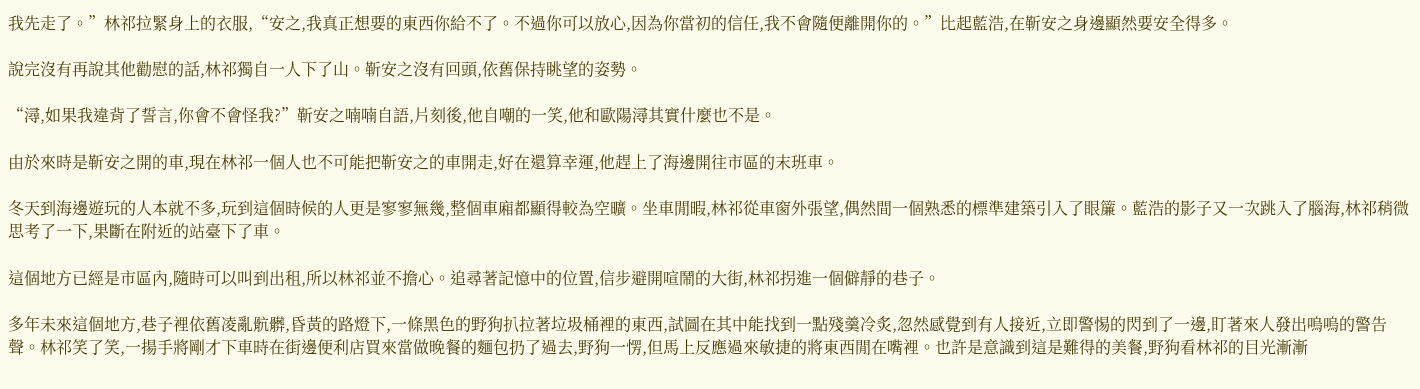我先走了。”林祁拉緊身上的衣服,“安之,我真正想要的東西你給不了。不過你可以放心,因為你當初的信任,我不會隨便離開你的。”比起藍浩,在靳安之身邊顯然要安全得多。

說完沒有再說其他勸慰的話,林祁獨自一人下了山。靳安之沒有回頭,依舊保持眺望的姿勢。

“潯,如果我違背了誓言,你會不會怪我?”靳安之喃喃自語,片刻後,他自嘲的一笑,他和歐陽潯其實什麼也不是。

由於來時是靳安之開的車,現在林祁一個人也不可能把靳安之的車開走,好在還算幸運,他趕上了海邊開往市區的末班車。

冬天到海邊遊玩的人本就不多,玩到這個時候的人更是寥寥無幾,整個車廂都顯得較為空曠。坐車閒暇,林祁從車窗外張望,偶然間一個熟悉的標準建築引入了眼簾。藍浩的影子又一次跳入了腦海,林祁稍微思考了一下,果斷在附近的站臺下了車。

這個地方已經是市區內,隨時可以叫到出租,所以林祁並不擔心。追尋著記憶中的位置,信步避開喧鬧的大街,林祁拐進一個僻靜的巷子。

多年未來這個地方,巷子裡依舊凌亂骯髒,昏黃的路燈下,一條黑色的野狗扒拉著垃圾桶裡的東西,試圖在其中能找到一點殘羹冷炙,忽然感覺到有人接近,立即警惕的閃到了一邊,盯著來人發出嗚嗚的警告聲。林祁笑了笑,一揚手將剛才下車時在街邊便利店買來當做晚餐的麵包扔了過去,野狗一愣,但馬上反應過來敏捷的將東西閒在嘴裡。也許是意識到這是難得的美餐,野狗看林祁的目光漸漸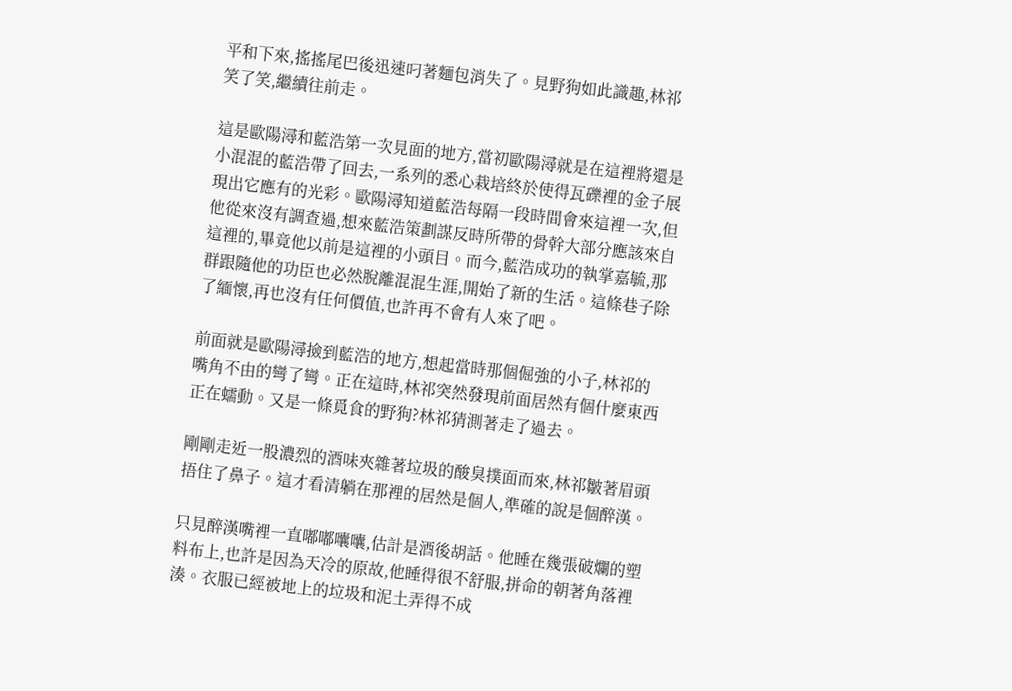平和下來,搖搖尾巴後迅速叼著麵包消失了。見野狗如此識趣,林祁笑了笑,繼續往前走。

這是歐陽潯和藍浩第一次見面的地方,當初歐陽潯就是在這裡將還是小混混的藍浩帶了回去,一系列的悉心栽培終於使得瓦礫裡的金子展現出它應有的光彩。歐陽潯知道藍浩每隔一段時間會來這裡一次,但他從來沒有調查過,想來藍浩策劃謀反時所帶的骨幹大部分應該來自這裡的,畢竟他以前是這裡的小頭目。而今,藍浩成功的執掌嘉毓,那群跟隨他的功臣也必然脫離混混生涯,開始了新的生活。這條巷子除了緬懷,再也沒有任何價值,也許再不會有人來了吧。

前面就是歐陽潯撿到藍浩的地方,想起當時那個倔強的小子,林祁的嘴角不由的彎了彎。正在這時,林祁突然發現前面居然有個什麼東西正在蠕動。又是一條覓食的野狗?林祁猜測著走了過去。

剛剛走近一股濃烈的酒味夾雜著垃圾的酸臭撲面而來,林祁皺著眉頭捂住了鼻子。這才看清躺在那裡的居然是個人,準確的說是個醉漢。

只見醉漢嘴裡一直嘟嘟囔囔,估計是酒後胡話。他睡在幾張破爛的塑料布上,也許是因為天冷的原故,他睡得很不舒服,拼命的朝著角落裡湊。衣服已經被地上的垃圾和泥土弄得不成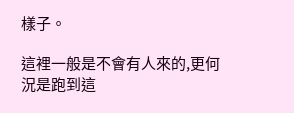樣子。

這裡一般是不會有人來的,更何況是跑到這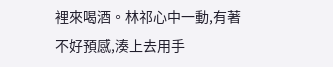裡來喝酒。林祁心中一動,有著不好預感,湊上去用手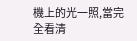機上的光一照,當完全看清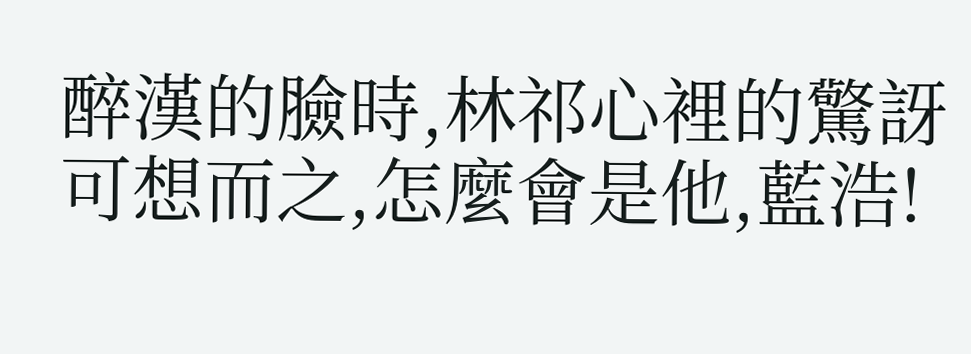醉漢的臉時,林祁心裡的驚訝可想而之,怎麼會是他,藍浩!